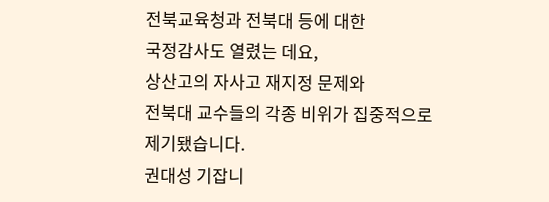전북교육청과 전북대 등에 대한
국정감사도 열렸는 데요,
상산고의 자사고 재지정 문제와
전북대 교수들의 각종 비위가 집중적으로
제기됐습니다.
권대성 기잡니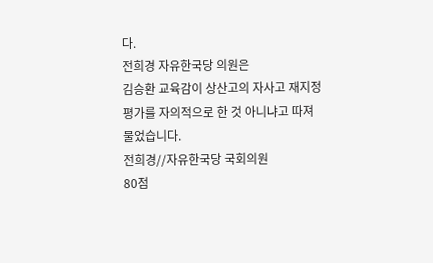다.
전희경 자유한국당 의원은
김승환 교육감이 상산고의 자사고 재지정
평가를 자의적으로 한 것 아니냐고 따져
물었습니다.
전희경//자유한국당 국회의원
80점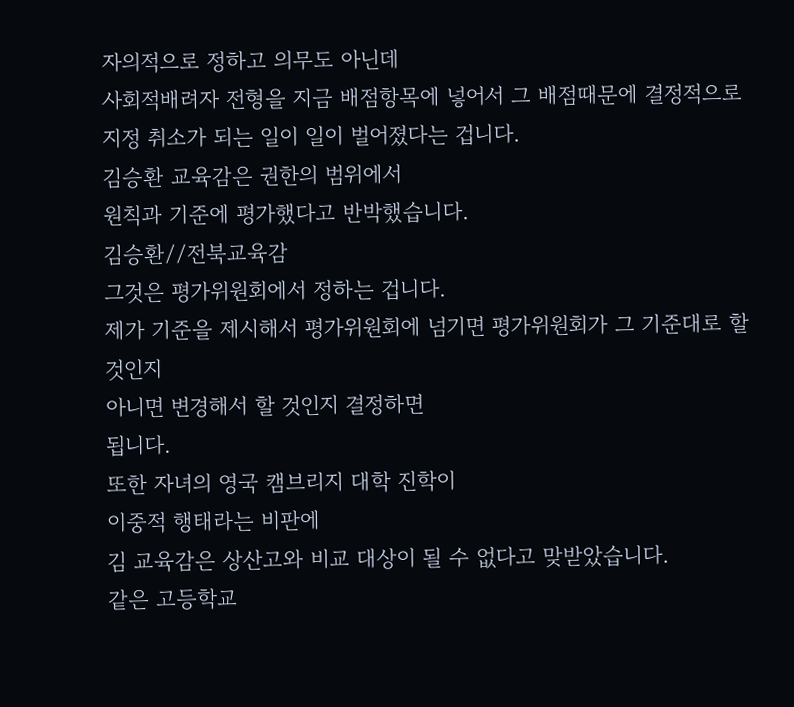자의적으로 정하고 의무도 아닌데
사회적배려자 전형을 지금 배점항목에 넣어서 그 배점때문에 결정적으로 지정 취소가 되는 일이 일이 벌어졌다는 겁니다.
김승환 교육감은 권한의 범위에서
원칙과 기준에 평가했다고 반박했습니다.
김승환//전북교육감
그것은 평가위원회에서 정하는 겁니다.
제가 기준을 제시해서 평가위원회에 넘기면 평가위원회가 그 기준대로 할 것인지
아니면 변경해서 할 것인지 결정하면
됩니다.
또한 자녀의 영국 캠브리지 대학 진학이
이중적 행태라는 비판에
김 교육감은 상산고와 비교 대상이 될 수 없다고 맞받았습니다.
같은 고등학교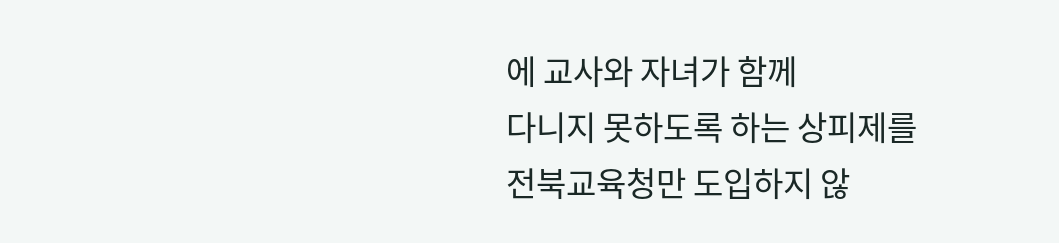에 교사와 자녀가 함께
다니지 못하도록 하는 상피제를
전북교육청만 도입하지 않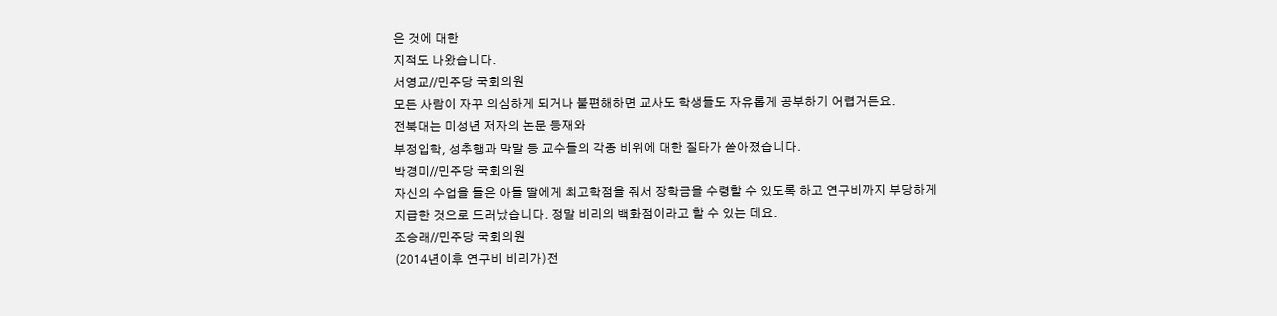은 것에 대한
지적도 나왔습니다.
서영교//민주당 국회의원
모든 사람이 자꾸 의심하게 되거나 불편해하면 교사도 학생들도 자유롭게 공부하기 어렵거든요.
전북대는 미성년 저자의 논문 등재와
부정입학, 성추행과 막말 등 교수들의 각종 비위에 대한 질타가 쏟아졌습니다.
박경미//민주당 국회의원
자신의 수업을 들은 아들 딸에게 최고학점을 줘서 장학금을 수령할 수 있도록 하고 연구비까지 부당하게 지급한 것으로 드러났습니다. 정말 비리의 백화점이라고 할 수 있는 데요.
조승래//민주당 국회의원
(2014년이후 연구비 비리가)전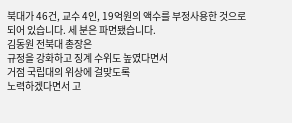북대가 46건, 교수 4인, 19억원의 액수를 부정사용한 것으로 되어 있습니다. 세 분은 파면됐습니다.
김동원 전북대 총장은
규정을 강화하고 징계 수위도 높였다면서
거점 국립대의 위상에 걸맞도록
노력하겠다면서 고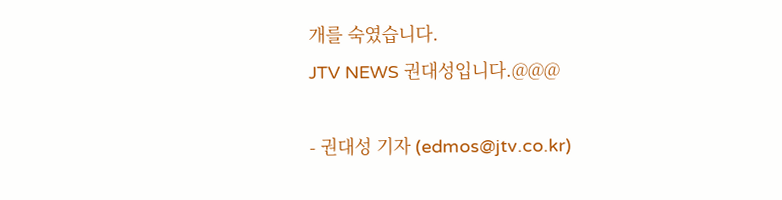개를 숙였습니다.
JTV NEWS 권대성입니다.@@@

- 권대성 기자 (edmos@jtv.co.kr)